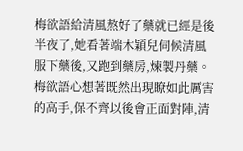梅欲語給清風熬好了藥就已經是後半夜了,她看著端木穎兒伺候清風服下藥後,又跑到藥房,煉製丹藥。
梅欲語心想著既然出現瞭如此厲害的高手,保不齊以後會正面對陣,清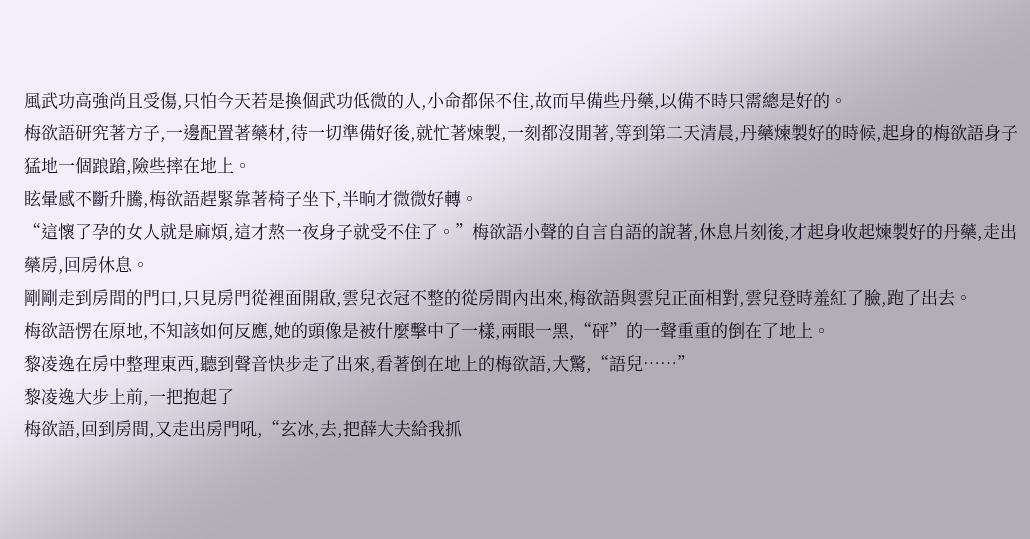風武功高強尚且受傷,只怕今天若是換個武功低微的人,小命都保不住,故而早備些丹藥,以備不時只需總是好的。
梅欲語研究著方子,一邊配置著藥材,待一切準備好後,就忙著煉製,一刻都沒閒著,等到第二天清晨,丹藥煉製好的時候,起身的梅欲語身子猛地一個踉蹌,險些摔在地上。
眩暈感不斷升騰,梅欲語趕緊靠著椅子坐下,半晌才微微好轉。
“這懷了孕的女人就是麻煩,這才熬一夜身子就受不住了。”梅欲語小聲的自言自語的說著,休息片刻後,才起身收起煉製好的丹藥,走出藥房,回房休息。
剛剛走到房間的門口,只見房門從裡面開啟,雲兒衣冠不整的從房間內出來,梅欲語與雲兒正面相對,雲兒登時羞紅了臉,跑了出去。
梅欲語愣在原地,不知該如何反應,她的頭像是被什麼擊中了一樣,兩眼一黑,“砰”的一聲重重的倒在了地上。
黎凌逸在房中整理東西,聽到聲音快步走了出來,看著倒在地上的梅欲語,大驚,“語兒……”
黎凌逸大步上前,一把抱起了
梅欲語,回到房間,又走出房門吼,“玄冰,去,把薛大夫給我抓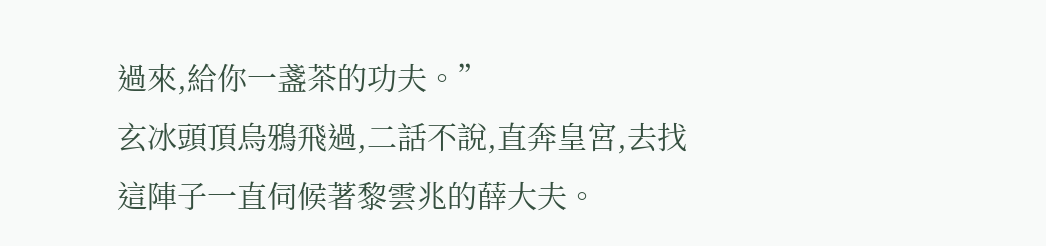過來,給你一盞茶的功夫。”
玄冰頭頂烏鴉飛過,二話不說,直奔皇宮,去找這陣子一直伺候著黎雲兆的薛大夫。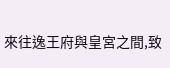來往逸王府與皇宮之間,致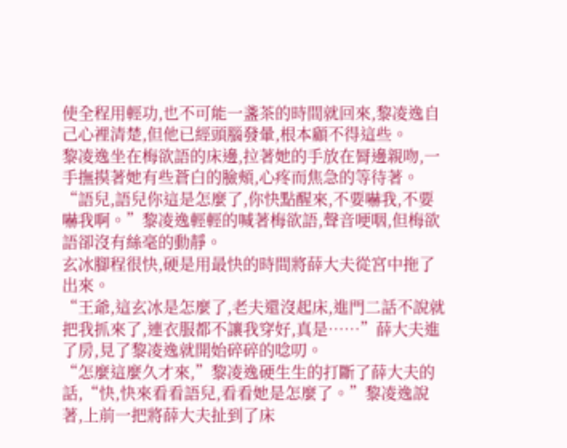使全程用輕功,也不可能一盞茶的時間就回來,黎凌逸自己心裡清楚,但他已經頭腦發暈,根本顧不得這些。
黎凌逸坐在梅欲語的床邊,拉著她的手放在脣邊親吻,一手撫摸著她有些蒼白的臉頰,心疼而焦急的等待著。
“語兒,語兒你這是怎麼了,你快點醒來,不要嚇我,不要嚇我啊。”黎凌逸輕輕的喊著梅欲語,聲音哽咽,但梅欲語卻沒有絲毫的動靜。
玄冰腳程很快,硬是用最快的時間將薛大夫從宮中拖了出來。
“王爺,這玄冰是怎麼了,老夫還沒起床,進門二話不說就把我抓來了,連衣服都不讓我穿好,真是……”薛大夫進了房,見了黎凌逸就開始碎碎的唸叨。
“怎麼這麼久才來,”黎凌逸硬生生的打斷了薛大夫的話,“快,快來看看語兒,看看她是怎麼了。”黎凌逸說著,上前一把將薛大夫扯到了床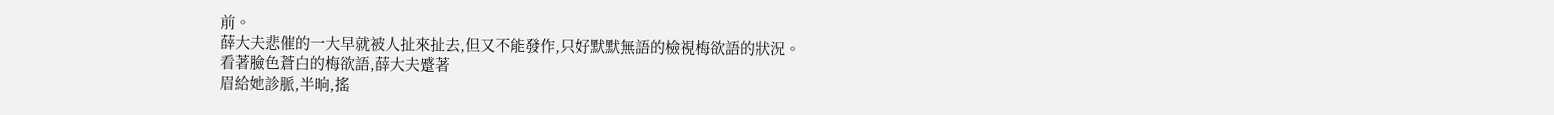前。
薛大夫悲催的一大早就被人扯來扯去,但又不能發作,只好默默無語的檢視梅欲語的狀況。
看著臉色蒼白的梅欲語,薛大夫蹙著
眉給她診脈,半晌,搖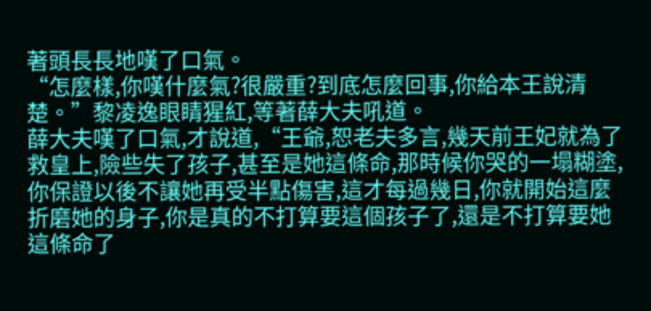著頭長長地嘆了口氣。
“怎麼樣,你嘆什麼氣?很嚴重?到底怎麼回事,你給本王說清楚。”黎凌逸眼睛猩紅,等著薛大夫吼道。
薛大夫嘆了口氣,才說道,“王爺,恕老夫多言,幾天前王妃就為了救皇上,險些失了孩子,甚至是她這條命,那時候你哭的一塌糊塗,你保證以後不讓她再受半點傷害,這才每過幾日,你就開始這麼折磨她的身子,你是真的不打算要這個孩子了,還是不打算要她這條命了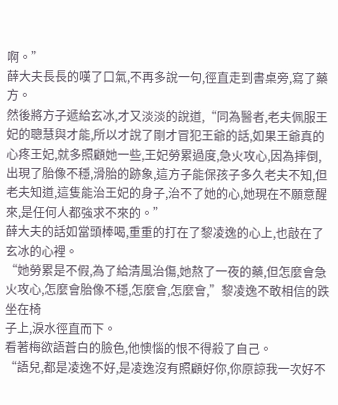啊。”
薛大夫長長的嘆了口氣,不再多說一句,徑直走到書桌旁,寫了藥方。
然後將方子遞給玄冰,才又淡淡的說道,“同為醫者,老夫佩服王妃的聰慧與才能,所以才說了剛才冒犯王爺的話,如果王爺真的心疼王妃,就多照顧她一些,王妃勞累過度,急火攻心,因為摔倒,出現了胎像不穩,滑胎的跡象,這方子能保孩子多久老夫不知,但老夫知道,這隻能治王妃的身子,治不了她的心,她現在不願意醒來,是任何人都強求不來的。”
薛大夫的話如當頭棒喝,重重的打在了黎凌逸的心上,也敲在了玄冰的心裡。
“她勞累是不假,為了給清風治傷,她熬了一夜的藥,但怎麼會急火攻心,怎麼會胎像不穩,怎麼會,怎麼會,”黎凌逸不敢相信的跌坐在椅
子上,淚水徑直而下。
看著梅欲語蒼白的臉色,他懊惱的恨不得殺了自己。
“語兒,都是凌逸不好,是凌逸沒有照顧好你,你原諒我一次好不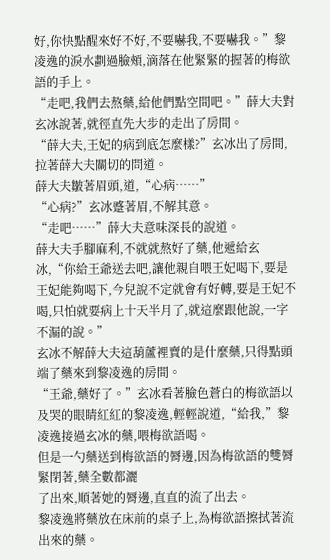好,你快點醒來好不好,不要嚇我,不要嚇我。”黎凌逸的淚水劃過臉頰,滴落在他緊緊的握著的梅欲語的手上。
“走吧,我們去熬藥,給他們點空間吧。”薛大夫對玄冰說著,就徑直先大步的走出了房間。
“薛大夫,王妃的病到底怎麼樣?”玄冰出了房間,拉著薛大夫關切的問道。
薛大夫皺著眉頭,道,“心病……”
“心病?”玄冰蹙著眉,不解其意。
“走吧……”薛大夫意味深長的說道。
薛大夫手腳麻利,不就就熬好了藥,他遞給玄冰,“你給王爺送去吧,讓他親自喂王妃喝下,要是王妃能夠喝下,今兒說不定就會有好轉,要是王妃不喝,只怕就要病上十天半月了,就這麼跟他說,一字不漏的說。”
玄冰不解薛大夫這葫蘆裡賣的是什麼藥,只得點頭端了藥來到黎凌逸的房間。
“王爺,藥好了。”玄冰看著臉色蒼白的梅欲語以及哭的眼睛紅紅的黎凌逸,輕輕說道,“給我,”黎凌逸接過玄冰的藥,喂梅欲語喝。
但是一勺藥送到梅欲語的脣邊,因為梅欲語的雙脣緊閉著,藥全數都灑
了出來,順著她的脣邊,直直的流了出去。
黎凌逸將藥放在床前的桌子上,為梅欲語擦拭著流出來的藥。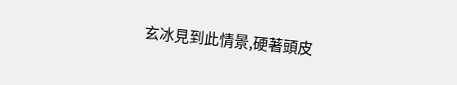玄冰見到此情景,硬著頭皮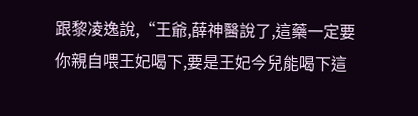跟黎凌逸說,“王爺,薛神醫說了,這藥一定要你親自喂王妃喝下,要是王妃今兒能喝下這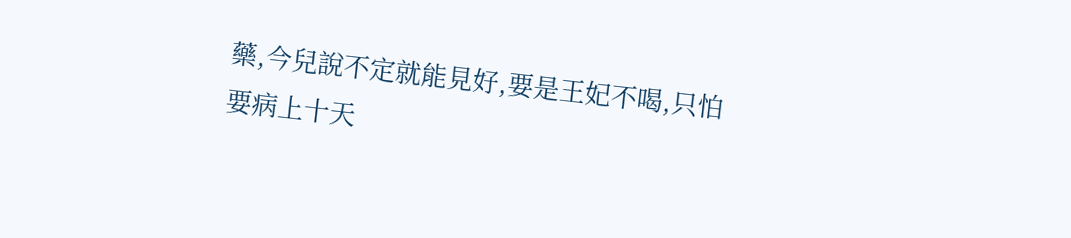藥,今兒說不定就能見好,要是王妃不喝,只怕要病上十天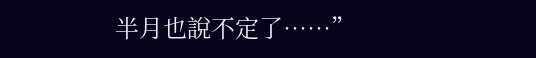半月也說不定了……”